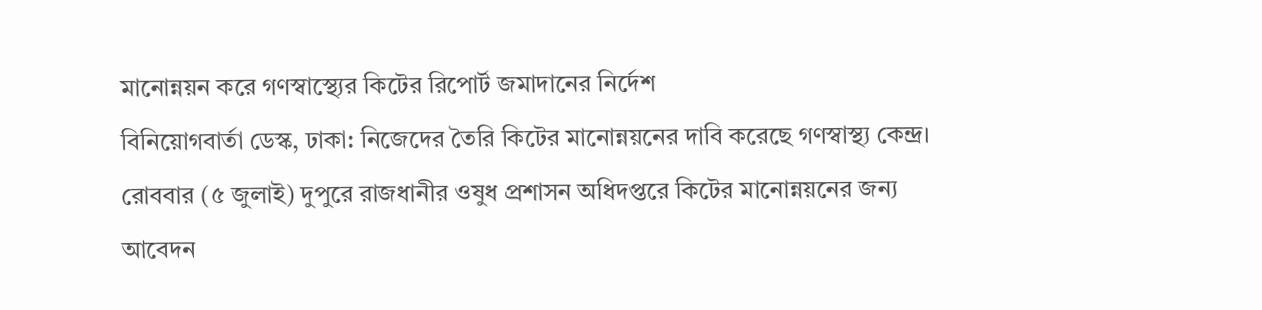মানোন্নয়ন করে গণস্বাস্থ্যের কিটের রিপোর্ট জমাদানের নির্দেশ
বিনিয়োগবার্তা ডেস্ক, ঢাকা: নিজেদের তৈরি কিটের মানোন্নয়নের দাবি করেছে গণস্বাস্থ্য কেন্দ্র। রোববার (৫ জুলাই) দুপুরে রাজধানীর ওষুধ প্রশাসন অধিদপ্তরে কিটের মানোন্নয়নের জন্য আবেদন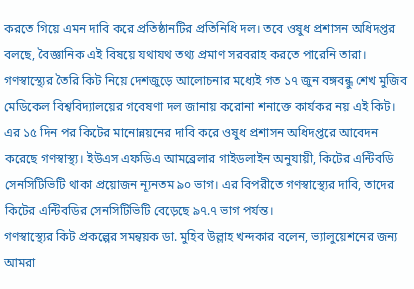করতে গিয়ে এমন দাবি করে প্রতিষ্ঠানটির প্রতিনিধি দল। তবে ওষুধ প্রশাসন অধিদপ্তর বলছে, বৈজ্ঞানিক এই বিষয়ে যথাযথ তথ্য প্রমাণ সরবরাহ করতে পারেনি তারা।
গণস্বাস্থ্যের তৈরি কিট নিয়ে দেশজুড়ে আলোচনার মধ্যেই গত ১৭ জুন বঙ্গবন্ধু শেখ মুজিব মেডিকেল বিশ্ববিদ্যালয়ের গবেষণা দল জানায় করোনা শনাক্তে কার্যকর নয় এই কিট।
এর ১৫ দিন পর কিটের মানোন্নয়নের দাবি করে ওষুধ প্রশাসন অধিদপ্তরে আবেদন করেছে গণস্বাস্থ্য। ইউএস এফডিএ আমব্রেলার গাইডলাইন অনুযায়ী, কিটের এন্টিবডি সেনসিটিভিটি থাকা প্রয়োজন ন্যূনতম ৯০ ভাগ। এর বিপরীতে গণস্বাস্থ্যের দাবি, তাদের কিটের এন্টিবডির সেনসিটিভিটি বেড়েছে ৯৭.৭ ভাগ পর্যন্ত।
গণস্বাস্থ্যের কিট প্রকল্পের সমন্বয়ক ডা. মুহিব উল্লাহ খন্দকার বলেন, ভ্যালুয়েশনের জন্য আমরা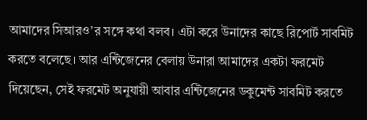আমাদের সিআরও’র সঙ্গে কথা বলব। এটা করে উনাদের কাছে রিপোর্ট সাবমিট করতে বলেছে। আর এন্টিজেনের বেলায় উনারা আমাদের একটা ফরমেট দিয়েছেন, সেই ফরমেট অনুযায়ী আবার এন্টিজেনের ডকুমেন্ট সাবমিট করতে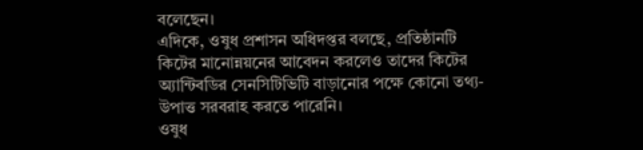বলেছেন।
এদিকে, ওষুধ প্রশাসন অধিদপ্তর বলছে, প্রতিষ্ঠানটি কিটের মানোন্নয়নের আবেদন করলেও তাদের কিটের অ্যান্টিবডির সেনসিটিভিটি বাড়ানোর পক্ষে কোনো তথ্য-উপাত্ত সরবরাহ করতে পারেনি।
ওষুধ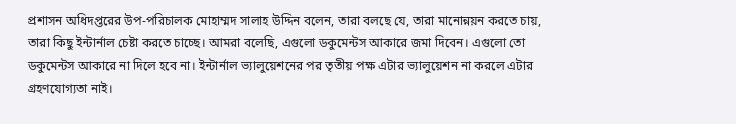প্রশাসন অধিদপ্তরের উপ-পরিচালক মোহাম্মদ সালাহ উদ্দিন বলেন, তারা বলছে যে, তারা মানোন্নয়ন করতে চায়, তারা কিছু ইন্টার্নাল চেষ্টা করতে চাচ্ছে। আমরা বলেছি, এগুলো ডকুমেন্টস আকারে জমা দিবেন। এগুলো তো ডকুমেন্টস আকারে না দিলে হবে না। ইন্টার্নাল ভ্যালুয়েশনের পর তৃতীয় পক্ষ এটার ভ্যালুয়েশন না করলে এটার গ্রহণযোগ্যতা নাই।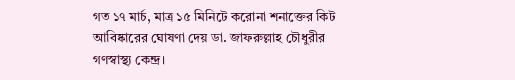গত ১৭ মার্চ, মাত্র ১৫ মিনিটে করোনা শনাক্তের কিট আবিষ্কারের ঘোষণা দেয় ডা. জাফরুল্লাহ চৌধুরীর গণস্বাস্থ্য কেন্দ্র।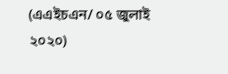(এএইচএন/ ০৫ জুলাই ২০২০)